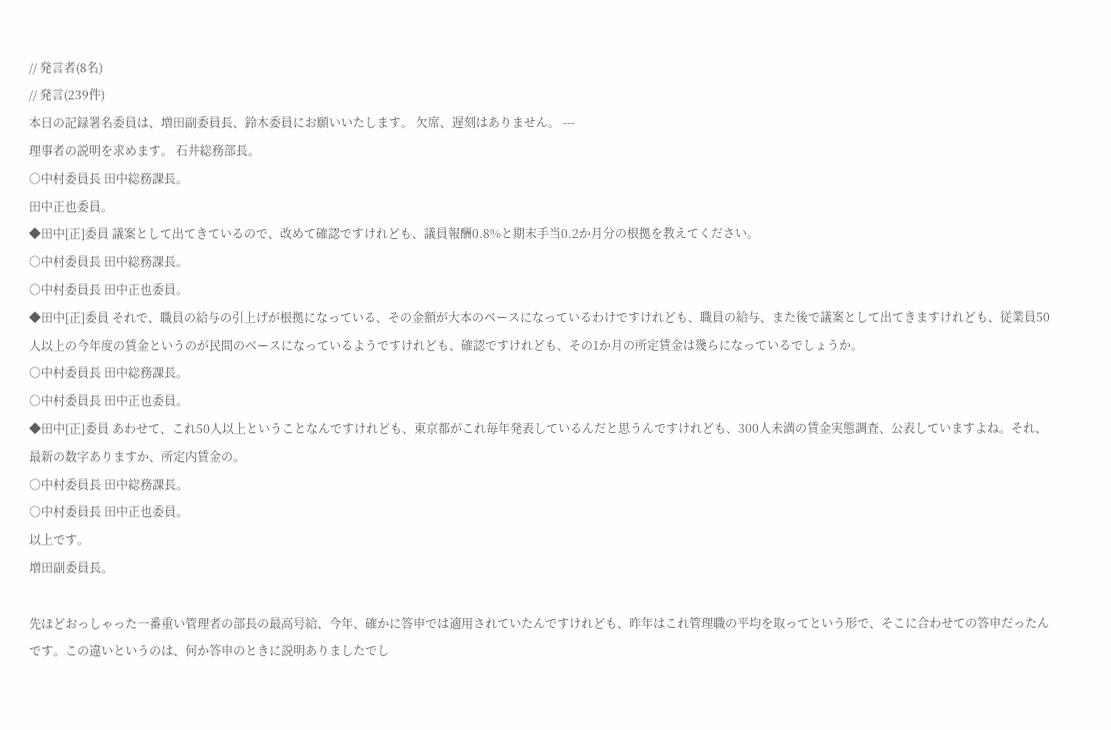// 発言者(8名)
// 発言(239件)
本日の記録署名委員は、増田副委員長、鈴木委員にお願いいたします。 欠席、遅刻はありません。 ---
理事者の説明を求めます。 石井総務部長。
○中村委員長 田中総務課長。
田中正也委員。
◆田中[正]委員 議案として出てきているので、改めて確認ですけれども、議員報酬0.8%と期末手当0.2か月分の根拠を教えてください。
○中村委員長 田中総務課長。
○中村委員長 田中正也委員。
◆田中[正]委員 それで、職員の給与の引上げが根拠になっている、その金額が大本のベースになっているわけですけれども、職員の給与、また後で議案として出てきますけれども、従業員50人以上の今年度の賃金というのが民間のベースになっているようですけれども、確認ですけれども、その1か月の所定賃金は幾らになっているでしょうか。
○中村委員長 田中総務課長。
○中村委員長 田中正也委員。
◆田中[正]委員 あわせて、これ50人以上ということなんですけれども、東京都がこれ毎年発表しているんだと思うんですけれども、300人未満の賃金実態調査、公表していますよね。それ、最新の数字ありますか、所定内賃金の。
○中村委員長 田中総務課長。
○中村委員長 田中正也委員。
以上です。
増田副委員長。

先ほどおっしゃった一番重い管理者の部長の最高号給、今年、確かに答申では適用されていたんですけれども、昨年はこれ管理職の平均を取ってという形で、そこに合わせての答申だったんです。この違いというのは、何か答申のときに説明ありましたでし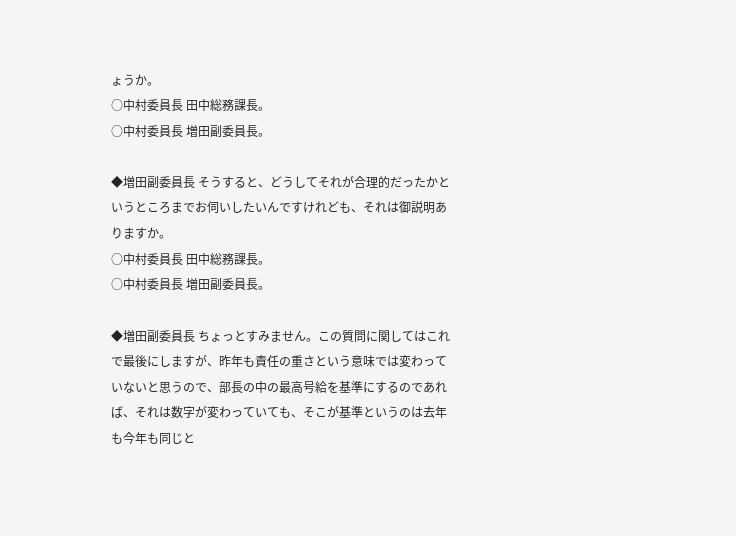ょうか。
○中村委員長 田中総務課長。
○中村委員長 増田副委員長。

◆増田副委員長 そうすると、どうしてそれが合理的だったかというところまでお伺いしたいんですけれども、それは御説明ありますか。
○中村委員長 田中総務課長。
○中村委員長 増田副委員長。

◆増田副委員長 ちょっとすみません。この質問に関してはこれで最後にしますが、昨年も責任の重さという意味では変わっていないと思うので、部長の中の最高号給を基準にするのであれば、それは数字が変わっていても、そこが基準というのは去年も今年も同じと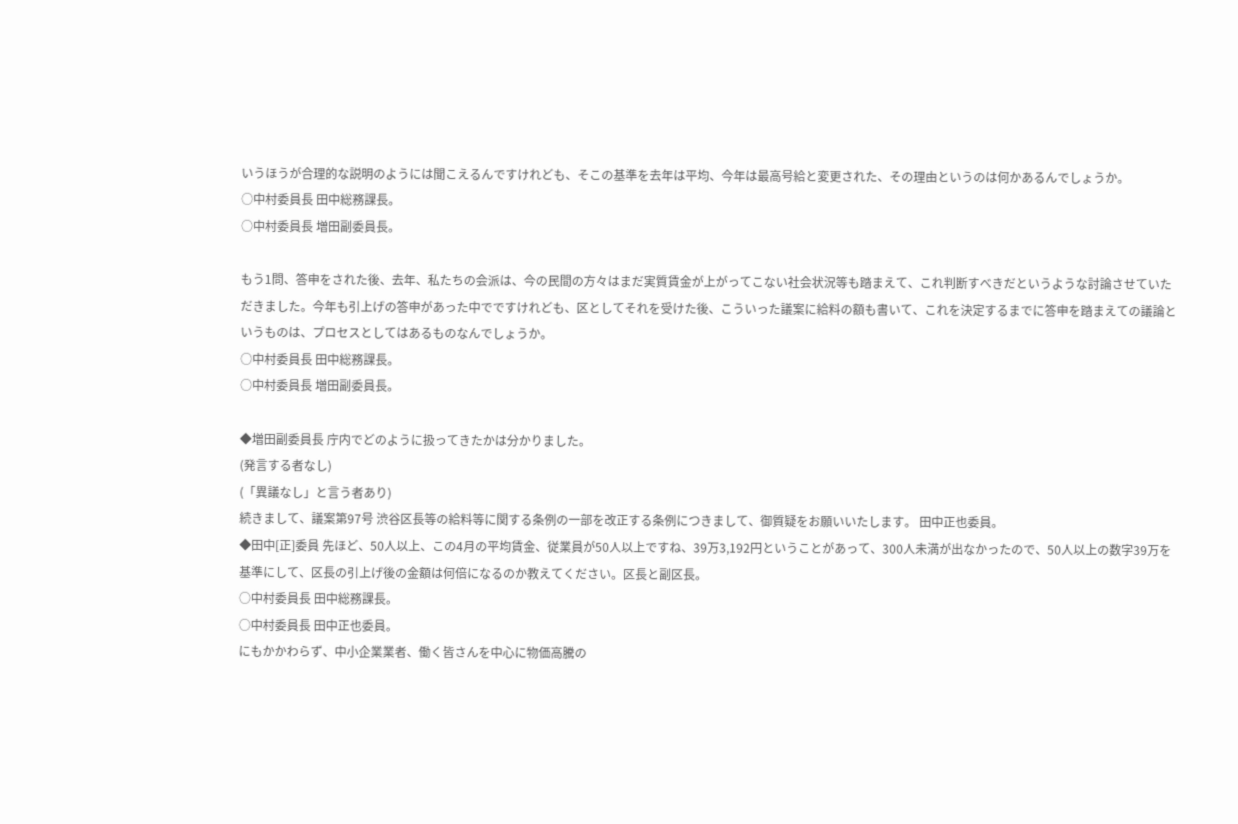いうほうが合理的な説明のようには聞こえるんですけれども、そこの基準を去年は平均、今年は最高号給と変更された、その理由というのは何かあるんでしょうか。
○中村委員長 田中総務課長。
○中村委員長 増田副委員長。

もう1問、答申をされた後、去年、私たちの会派は、今の民間の方々はまだ実質賃金が上がってこない社会状況等も踏まえて、これ判断すべきだというような討論させていただきました。今年も引上げの答申があった中でですけれども、区としてそれを受けた後、こういった議案に給料の額も書いて、これを決定するまでに答申を踏まえての議論というものは、プロセスとしてはあるものなんでしょうか。
○中村委員長 田中総務課長。
○中村委員長 増田副委員長。

◆増田副委員長 庁内でどのように扱ってきたかは分かりました。
(発言する者なし)
(「異議なし」と言う者あり)
続きまして、議案第97号 渋谷区長等の給料等に関する条例の一部を改正する条例につきまして、御質疑をお願いいたします。 田中正也委員。
◆田中[正]委員 先ほど、50人以上、この4月の平均賃金、従業員が50人以上ですね、39万3,192円ということがあって、300人未満が出なかったので、50人以上の数字39万を基準にして、区長の引上げ後の金額は何倍になるのか教えてください。区長と副区長。
○中村委員長 田中総務課長。
○中村委員長 田中正也委員。
にもかかわらず、中小企業業者、働く皆さんを中心に物価高騰の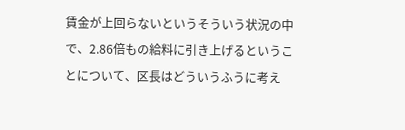賃金が上回らないというそういう状況の中で、2.86倍もの給料に引き上げるということについて、区長はどういうふうに考え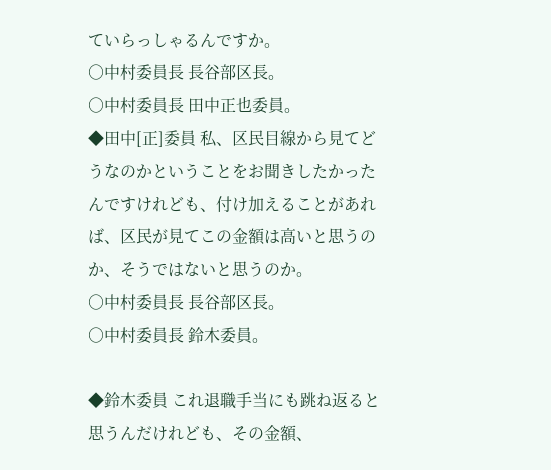ていらっしゃるんですか。
○中村委員長 長谷部区長。
○中村委員長 田中正也委員。
◆田中[正]委員 私、区民目線から見てどうなのかということをお聞きしたかったんですけれども、付け加えることがあれば、区民が見てこの金額は高いと思うのか、そうではないと思うのか。
○中村委員長 長谷部区長。
○中村委員長 鈴木委員。

◆鈴木委員 これ退職手当にも跳ね返ると思うんだけれども、その金額、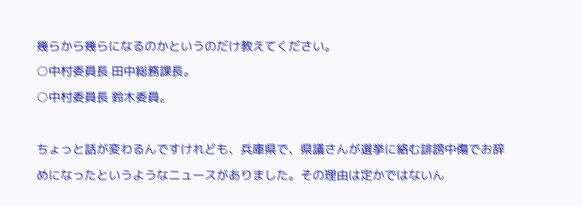幾らから幾らになるのかというのだけ教えてください。
○中村委員長 田中総務課長。
○中村委員長 鈴木委員。

ちょっと話が変わるんですけれども、兵庫県で、県議さんが選挙に絡む誹謗中傷でお辞めになったというようなニュースがありました。その理由は定かではないん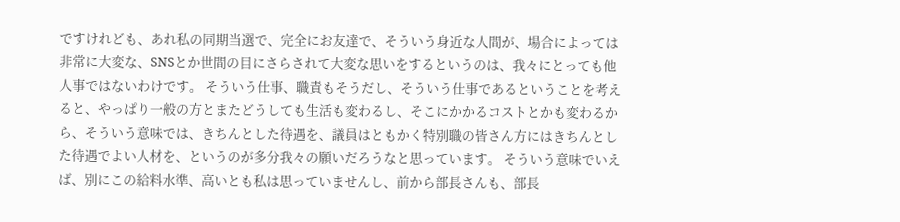ですけれども、あれ私の同期当選で、完全にお友達で、そういう身近な人間が、場合によっては非常に大変な、SNSとか世間の目にさらされて大変な思いをするというのは、我々にとっても他人事ではないわけです。 そういう仕事、職責もそうだし、そういう仕事であるということを考えると、やっぱり一般の方とまたどうしても生活も変わるし、そこにかかるコストとかも変わるから、そういう意味では、きちんとした待遇を、議員はともかく特別職の皆さん方にはきちんとした待遇でよい人材を、というのが多分我々の願いだろうなと思っています。 そういう意味でいえば、別にこの給料水準、高いとも私は思っていませんし、前から部長さんも、部長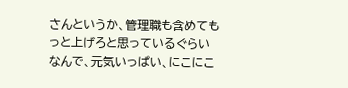さんというか、管理職も含めてもっと上げろと思っているぐらいなんで、元気いっぱい、にこにこ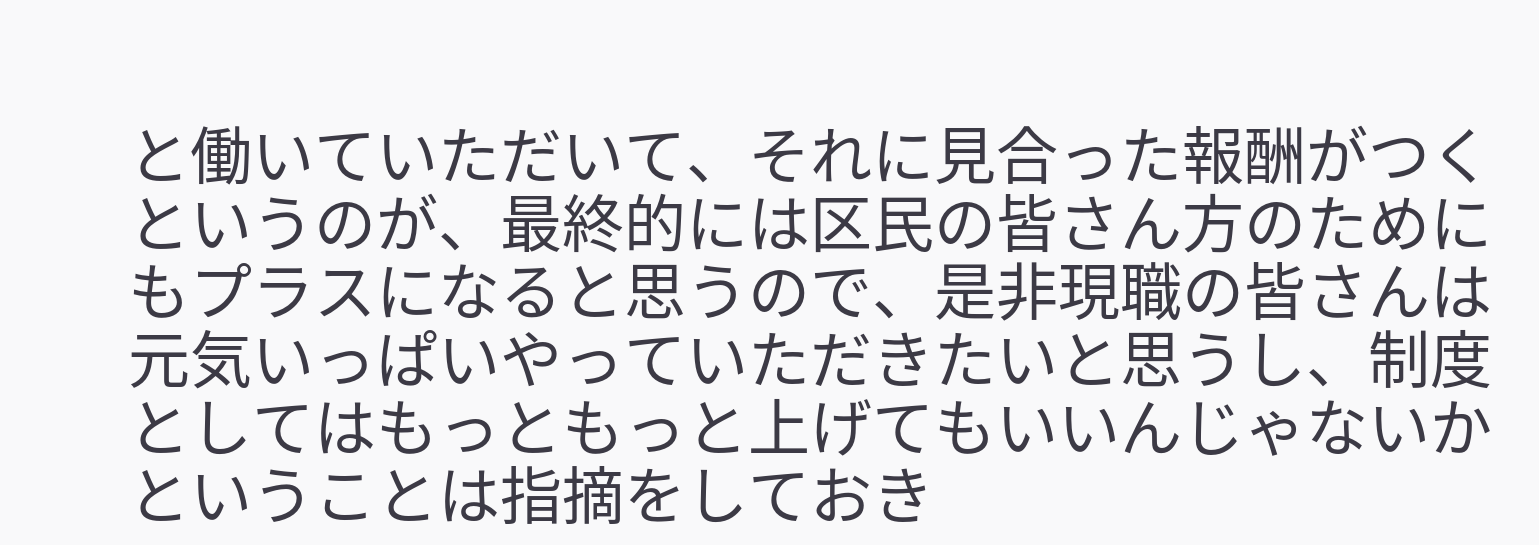と働いていただいて、それに見合った報酬がつくというのが、最終的には区民の皆さん方のためにもプラスになると思うので、是非現職の皆さんは元気いっぱいやっていただきたいと思うし、制度としてはもっともっと上げてもいいんじゃないかということは指摘をしておき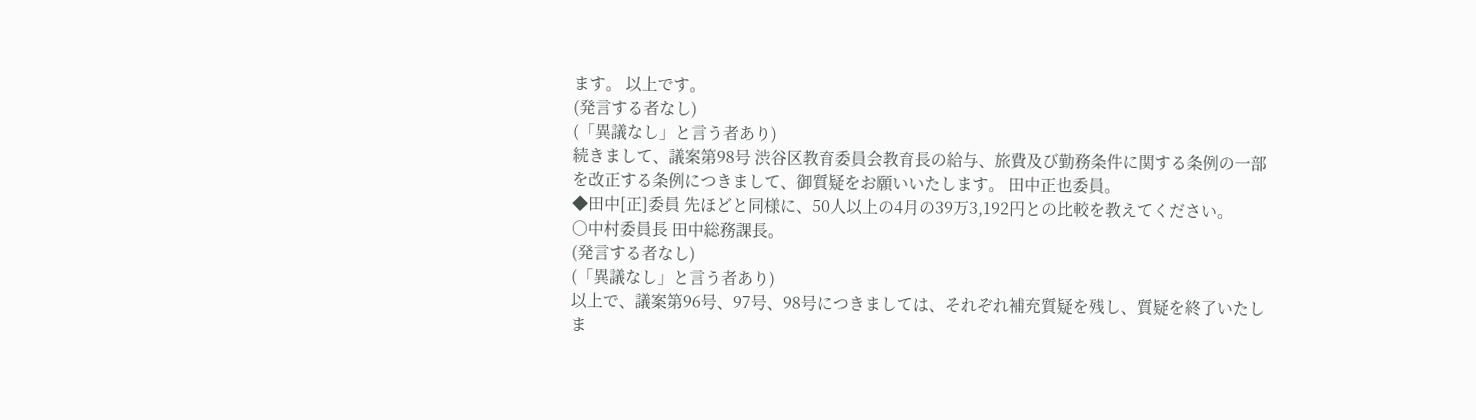ます。 以上です。
(発言する者なし)
(「異議なし」と言う者あり)
続きまして、議案第98号 渋谷区教育委員会教育長の給与、旅費及び勤務条件に関する条例の一部を改正する条例につきまして、御質疑をお願いいたします。 田中正也委員。
◆田中[正]委員 先ほどと同様に、50人以上の4月の39万3,192円との比較を教えてください。
○中村委員長 田中総務課長。
(発言する者なし)
(「異議なし」と言う者あり)
以上で、議案第96号、97号、98号につきましては、それぞれ補充質疑を残し、質疑を終了いたしま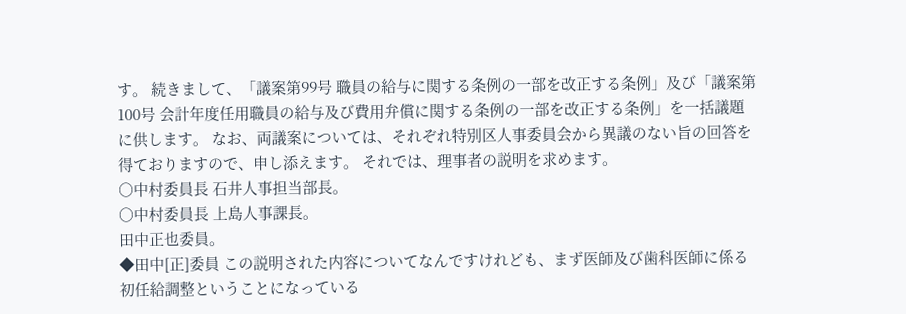す。 続きまして、「議案第99号 職員の給与に関する条例の一部を改正する条例」及び「議案第100号 会計年度任用職員の給与及び費用弁償に関する条例の一部を改正する条例」を一括議題に供します。 なお、両議案については、それぞれ特別区人事委員会から異議のない旨の回答を得ておりますので、申し添えます。 それでは、理事者の説明を求めます。
○中村委員長 石井人事担当部長。
○中村委員長 上島人事課長。
田中正也委員。
◆田中[正]委員 この説明された内容についてなんですけれども、まず医師及び歯科医師に係る初任給調整ということになっている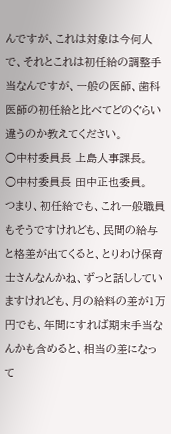んですが、これは対象は今何人で、それとこれは初任給の調整手当なんですが、一般の医師、歯科医師の初任給と比べてどのぐらい違うのか教えてください。
○中村委員長 上島人事課長。
○中村委員長 田中正也委員。
つまり、初任給でも、これ一般職員もそうですけれども、民間の給与と格差が出てくると、とりわけ保育士さんなんかね、ずっと話ししていますけれども、月の給料の差が1万円でも、年間にすれば期末手当なんかも含めると、相当の差になって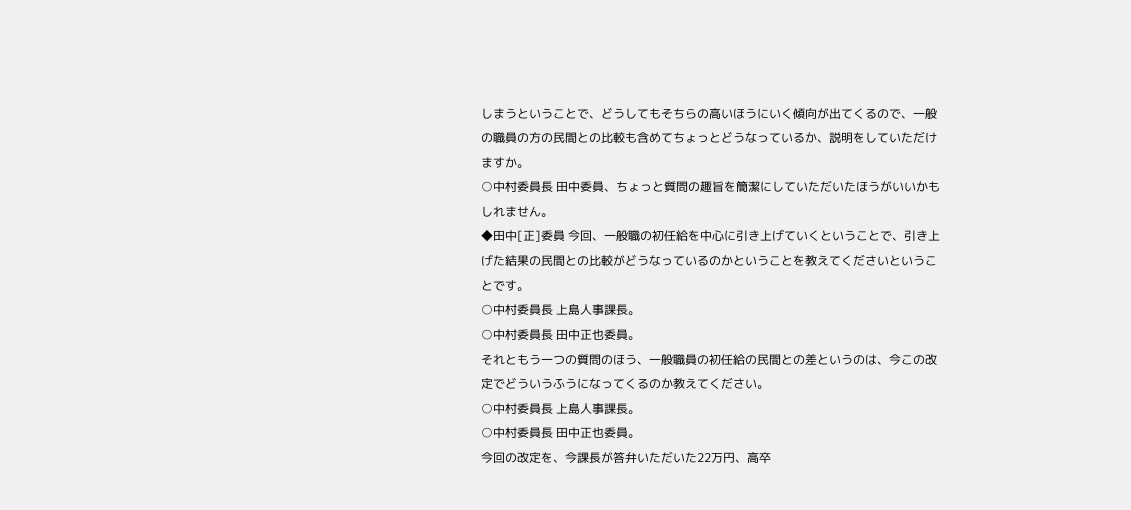しまうということで、どうしてもそちらの高いほうにいく傾向が出てくるので、一般の職員の方の民間との比較も含めてちょっとどうなっているか、説明をしていただけますか。
○中村委員長 田中委員、ちょっと質問の趣旨を簡潔にしていただいたほうがいいかもしれません。
◆田中[正]委員 今回、一般職の初任給を中心に引き上げていくということで、引き上げた結果の民間との比較がどうなっているのかということを教えてくださいということです。
○中村委員長 上島人事課長。
○中村委員長 田中正也委員。
それともう一つの質問のほう、一般職員の初任給の民間との差というのは、今この改定でどういうふうになってくるのか教えてください。
○中村委員長 上島人事課長。
○中村委員長 田中正也委員。
今回の改定を、今課長が答弁いただいた22万円、高卒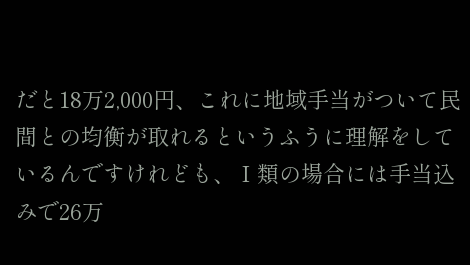だと18万2,000円、これに地域手当がついて民間との均衡が取れるというふうに理解をしているんですけれども、Ⅰ類の場合には手当込みで26万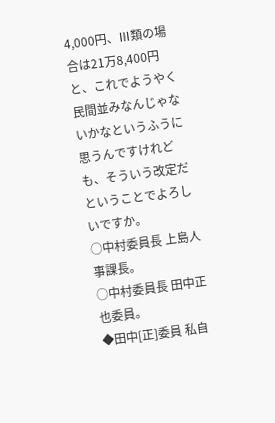4,000円、Ⅲ類の場合は21万8,400円と、これでようやく民間並みなんじゃないかなというふうに思うんですけれども、そういう改定だということでよろしいですか。
○中村委員長 上島人事課長。
○中村委員長 田中正也委員。
◆田中[正]委員 私自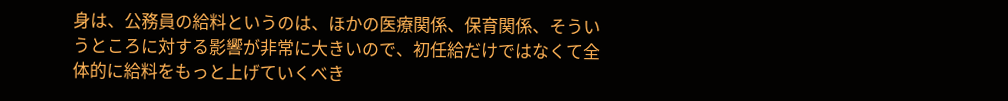身は、公務員の給料というのは、ほかの医療関係、保育関係、そういうところに対する影響が非常に大きいので、初任給だけではなくて全体的に給料をもっと上げていくべき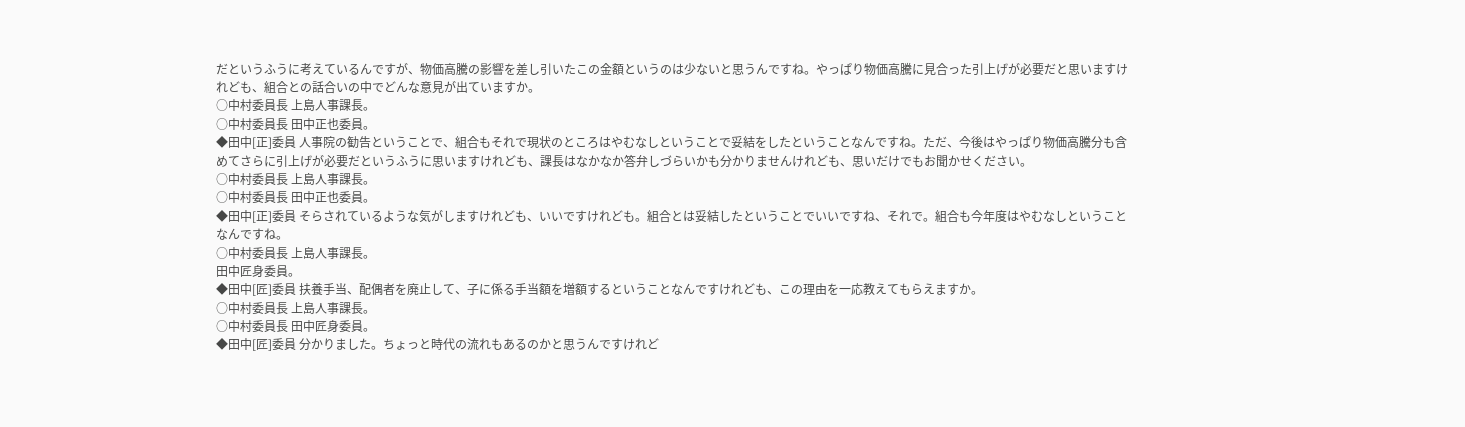だというふうに考えているんですが、物価高騰の影響を差し引いたこの金額というのは少ないと思うんですね。やっぱり物価高騰に見合った引上げが必要だと思いますけれども、組合との話合いの中でどんな意見が出ていますか。
○中村委員長 上島人事課長。
○中村委員長 田中正也委員。
◆田中[正]委員 人事院の勧告ということで、組合もそれで現状のところはやむなしということで妥結をしたということなんですね。ただ、今後はやっぱり物価高騰分も含めてさらに引上げが必要だというふうに思いますけれども、課長はなかなか答弁しづらいかも分かりませんけれども、思いだけでもお聞かせください。
○中村委員長 上島人事課長。
○中村委員長 田中正也委員。
◆田中[正]委員 そらされているような気がしますけれども、いいですけれども。組合とは妥結したということでいいですね、それで。組合も今年度はやむなしということなんですね。
○中村委員長 上島人事課長。
田中匠身委員。
◆田中[匠]委員 扶養手当、配偶者を廃止して、子に係る手当額を増額するということなんですけれども、この理由を一応教えてもらえますか。
○中村委員長 上島人事課長。
○中村委員長 田中匠身委員。
◆田中[匠]委員 分かりました。ちょっと時代の流れもあるのかと思うんですけれど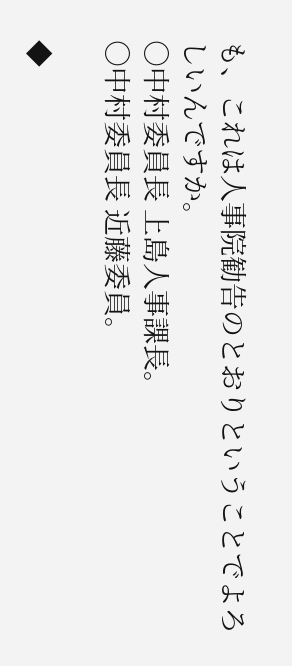も、これは人事院勧告のとおりということでよろしいんですか。
○中村委員長 上島人事課長。
○中村委員長 近藤委員。

◆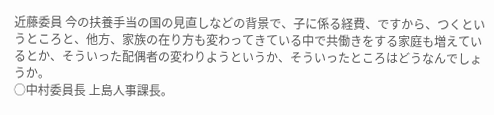近藤委員 今の扶養手当の国の見直しなどの背景で、子に係る経費、ですから、つくというところと、他方、家族の在り方も変わってきている中で共働きをする家庭も増えているとか、そういった配偶者の変わりようというか、そういったところはどうなんでしょうか。
○中村委員長 上島人事課長。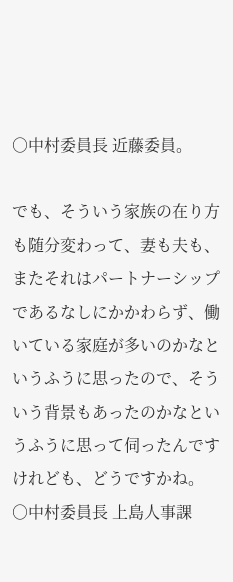○中村委員長 近藤委員。

でも、そういう家族の在り方も随分変わって、妻も夫も、またそれはパートナーシップであるなしにかかわらず、働いている家庭が多いのかなというふうに思ったので、そういう背景もあったのかなというふうに思って伺ったんですけれども、どうですかね。
○中村委員長 上島人事課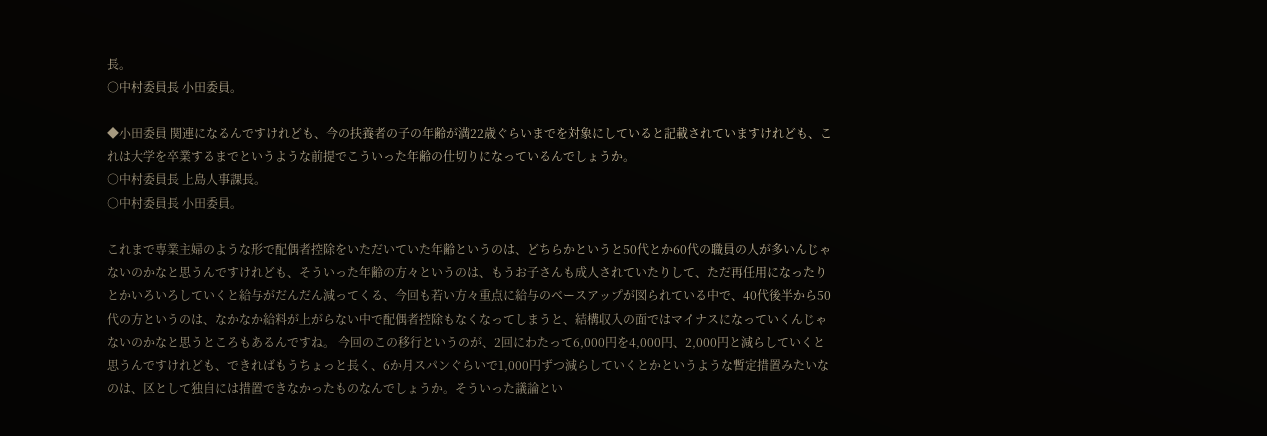長。
○中村委員長 小田委員。

◆小田委員 関連になるんですけれども、今の扶養者の子の年齢が満22歳ぐらいまでを対象にしていると記載されていますけれども、これは大学を卒業するまでというような前提でこういった年齢の仕切りになっているんでしょうか。
○中村委員長 上島人事課長。
○中村委員長 小田委員。

これまで専業主婦のような形で配偶者控除をいただいていた年齢というのは、どちらかというと50代とか60代の職員の人が多いんじゃないのかなと思うんですけれども、そういった年齢の方々というのは、もうお子さんも成人されていたりして、ただ再任用になったりとかいろいろしていくと給与がだんだん減ってくる、今回も若い方々重点に給与のベースアップが図られている中で、40代後半から50代の方というのは、なかなか給料が上がらない中で配偶者控除もなくなってしまうと、結構収入の面ではマイナスになっていくんじゃないのかなと思うところもあるんですね。 今回のこの移行というのが、2回にわたって6,000円を4,000円、2,000円と減らしていくと思うんですけれども、できればもうちょっと長く、6か月スパンぐらいで1,000円ずつ減らしていくとかというような暫定措置みたいなのは、区として独自には措置できなかったものなんでしょうか。そういった議論とい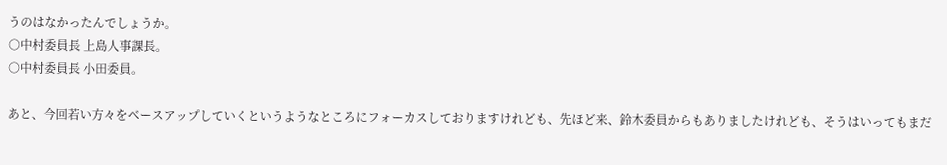うのはなかったんでしょうか。
○中村委員長 上島人事課長。
○中村委員長 小田委員。

あと、今回若い方々をベースアップしていくというようなところにフォーカスしておりますけれども、先ほど来、鈴木委員からもありましたけれども、そうはいってもまだ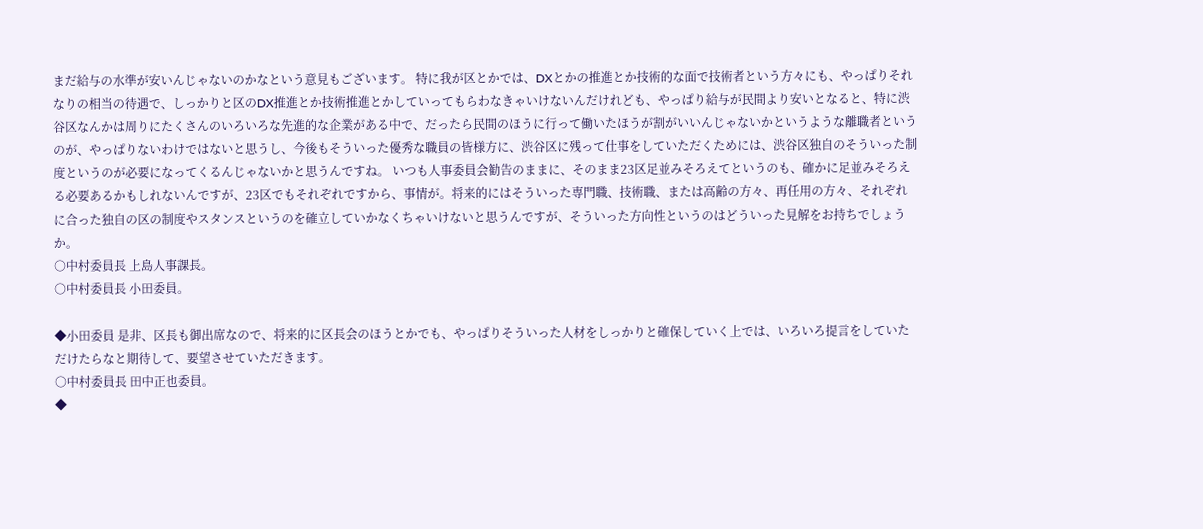まだ給与の水準が安いんじゃないのかなという意見もございます。 特に我が区とかでは、DXとかの推進とか技術的な面で技術者という方々にも、やっぱりそれなりの相当の待遇で、しっかりと区のDX推進とか技術推進とかしていってもらわなきゃいけないんだけれども、やっぱり給与が民間より安いとなると、特に渋谷区なんかは周りにたくさんのいろいろな先進的な企業がある中で、だったら民間のほうに行って働いたほうが割がいいんじゃないかというような離職者というのが、やっぱりないわけではないと思うし、今後もそういった優秀な職員の皆様方に、渋谷区に残って仕事をしていただくためには、渋谷区独自のそういった制度というのが必要になってくるんじゃないかと思うんですね。 いつも人事委員会勧告のままに、そのまま23区足並みそろえてというのも、確かに足並みそろえる必要あるかもしれないんですが、23区でもそれぞれですから、事情が。将来的にはそういった専門職、技術職、または高齢の方々、再任用の方々、それぞれに合った独自の区の制度やスタンスというのを確立していかなくちゃいけないと思うんですが、そういった方向性というのはどういった見解をお持ちでしょうか。
○中村委員長 上島人事課長。
○中村委員長 小田委員。

◆小田委員 是非、区長も御出席なので、将来的に区長会のほうとかでも、やっぱりそういった人材をしっかりと確保していく上では、いろいろ提言をしていただけたらなと期待して、要望させていただきます。
○中村委員長 田中正也委員。
◆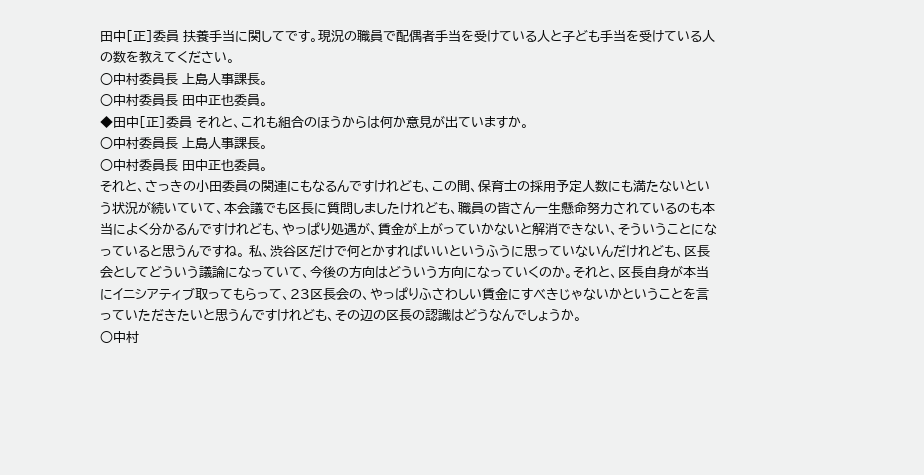田中[正]委員 扶養手当に関してです。現況の職員で配偶者手当を受けている人と子ども手当を受けている人の数を教えてください。
○中村委員長 上島人事課長。
○中村委員長 田中正也委員。
◆田中[正]委員 それと、これも組合のほうからは何か意見が出ていますか。
○中村委員長 上島人事課長。
○中村委員長 田中正也委員。
それと、さっきの小田委員の関連にもなるんですけれども、この間、保育士の採用予定人数にも満たないという状況が続いていて、本会議でも区長に質問しましたけれども、職員の皆さん一生懸命努力されているのも本当によく分かるんですけれども、やっぱり処遇が、賃金が上がっていかないと解消できない、そういうことになっていると思うんですね。 私、渋谷区だけで何とかすればいいというふうに思っていないんだけれども、区長会としてどういう議論になっていて、今後の方向はどういう方向になっていくのか。それと、区長自身が本当にイニシアティブ取ってもらって、23区長会の、やっぱりふさわしい賃金にすべきじゃないかということを言っていただきたいと思うんですけれども、その辺の区長の認識はどうなんでしょうか。
○中村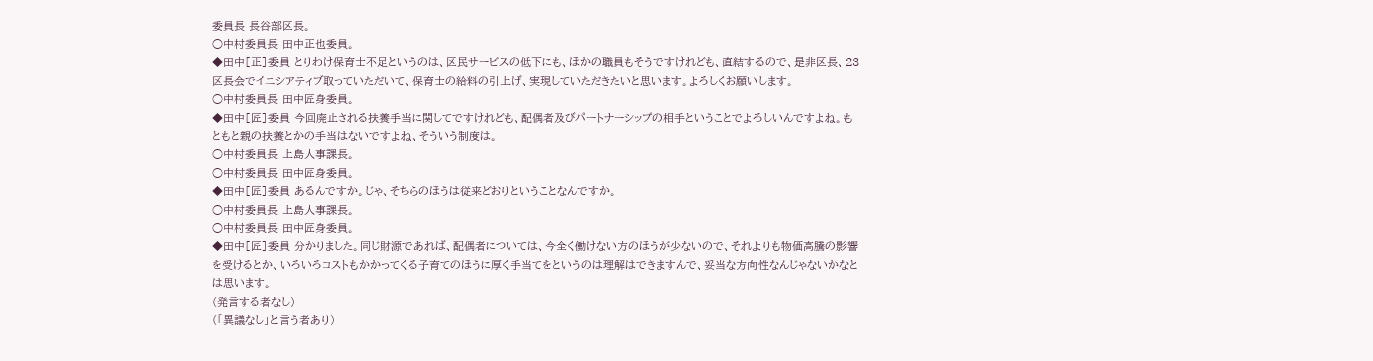委員長 長谷部区長。
○中村委員長 田中正也委員。
◆田中[正]委員 とりわけ保育士不足というのは、区民サービスの低下にも、ほかの職員もそうですけれども、直結するので、是非区長、23区長会でイニシアティブ取っていただいて、保育士の給料の引上げ、実現していただきたいと思います。よろしくお願いします。
○中村委員長 田中匠身委員。
◆田中[匠]委員 今回廃止される扶養手当に関してですけれども、配偶者及びパートナーシップの相手ということでよろしいんですよね。もともと親の扶養とかの手当はないですよね、そういう制度は。
○中村委員長 上島人事課長。
○中村委員長 田中匠身委員。
◆田中[匠]委員 あるんですか。じゃ、そちらのほうは従来どおりということなんですか。
○中村委員長 上島人事課長。
○中村委員長 田中匠身委員。
◆田中[匠]委員 分かりました。同じ財源であれば、配偶者については、今全く働けない方のほうが少ないので、それよりも物価高騰の影響を受けるとか、いろいろコストもかかってくる子育てのほうに厚く手当てをというのは理解はできますんで、妥当な方向性なんじゃないかなとは思います。
(発言する者なし)
(「異議なし」と言う者あり)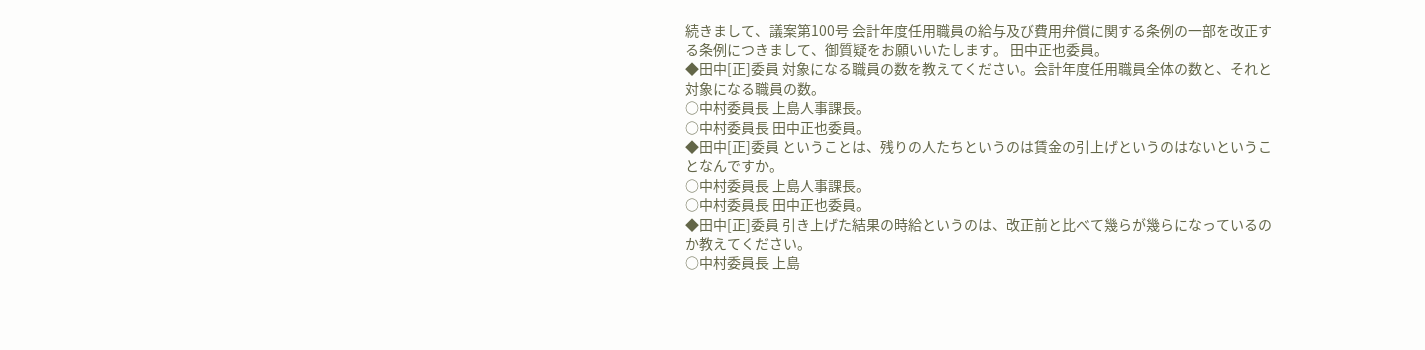続きまして、議案第100号 会計年度任用職員の給与及び費用弁償に関する条例の一部を改正する条例につきまして、御質疑をお願いいたします。 田中正也委員。
◆田中[正]委員 対象になる職員の数を教えてください。会計年度任用職員全体の数と、それと対象になる職員の数。
○中村委員長 上島人事課長。
○中村委員長 田中正也委員。
◆田中[正]委員 ということは、残りの人たちというのは賃金の引上げというのはないということなんですか。
○中村委員長 上島人事課長。
○中村委員長 田中正也委員。
◆田中[正]委員 引き上げた結果の時給というのは、改正前と比べて幾らが幾らになっているのか教えてください。
○中村委員長 上島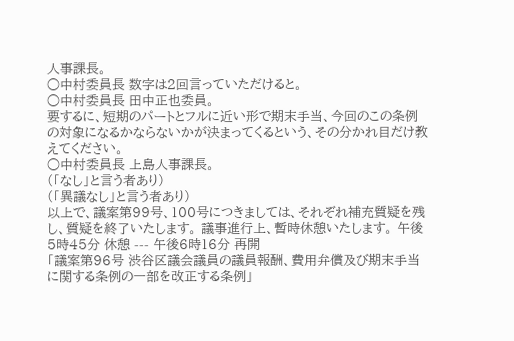人事課長。
○中村委員長 数字は2回言っていただけると。
○中村委員長 田中正也委員。
要するに、短期のパートとフルに近い形で期末手当、今回のこの条例の対象になるかならないかが決まってくるという、その分かれ目だけ教えてください。
○中村委員長 上島人事課長。
(「なし」と言う者あり)
(「異議なし」と言う者あり)
以上で、議案第99号、100号につきましては、それぞれ補充質疑を残し、質疑を終了いたします。 議事進行上、暫時休憩いたします。 午後5時45分 休憩 --- 午後6時16分 再開
「議案第96号 渋谷区議会議員の議員報酬、費用弁償及び期末手当に関する条例の一部を改正する条例」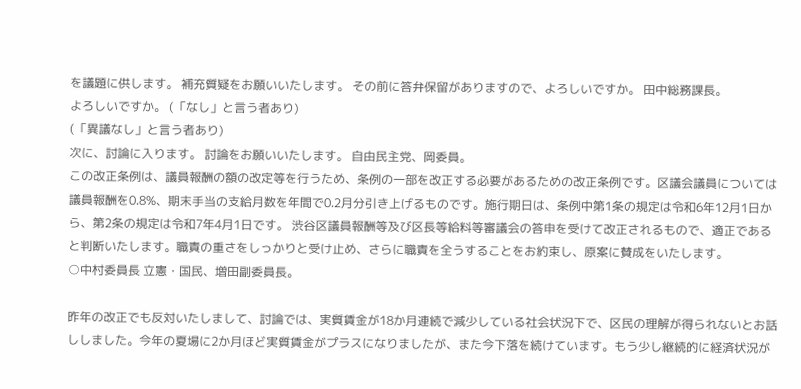を議題に供します。 補充質疑をお願いいたします。 その前に答弁保留がありますので、よろしいですか。 田中総務課長。
よろしいですか。 (「なし」と言う者あり)
(「異議なし」と言う者あり)
次に、討論に入ります。 討論をお願いいたします。 自由民主党、岡委員。
この改正条例は、議員報酬の額の改定等を行うため、条例の一部を改正する必要があるための改正条例です。区議会議員については議員報酬を0.8%、期末手当の支給月数を年間で0.2月分引き上げるものです。施行期日は、条例中第1条の規定は令和6年12月1日から、第2条の規定は令和7年4月1日です。 渋谷区議員報酬等及び区長等給料等審議会の答申を受けて改正されるもので、適正であると判断いたします。職責の重さをしっかりと受け止め、さらに職責を全うすることをお約束し、原案に賛成をいたします。
○中村委員長 立憲・国民、増田副委員長。

昨年の改正でも反対いたしまして、討論では、実質賃金が18か月連続で減少している社会状況下で、区民の理解が得られないとお話ししました。今年の夏場に2か月ほど実質賃金がプラスになりましたが、また今下落を続けています。もう少し継続的に経済状況が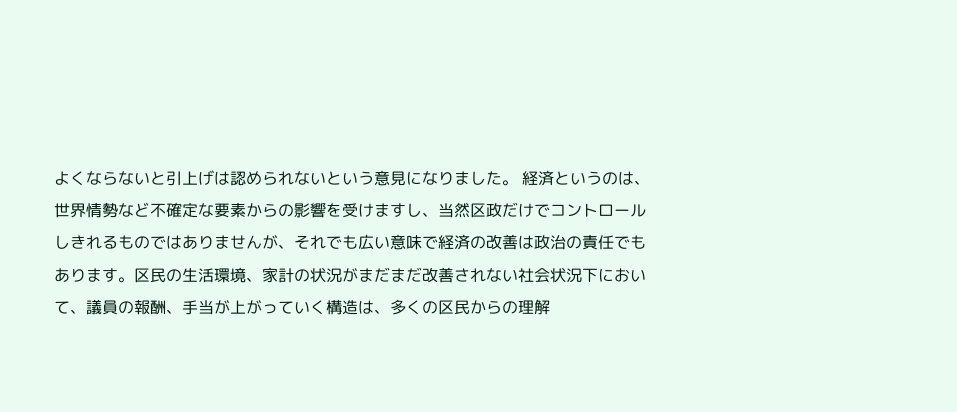よくならないと引上げは認められないという意見になりました。 経済というのは、世界情勢など不確定な要素からの影響を受けますし、当然区政だけでコントロールしきれるものではありませんが、それでも広い意味で経済の改善は政治の責任でもあります。区民の生活環境、家計の状況がまだまだ改善されない社会状況下において、議員の報酬、手当が上がっていく構造は、多くの区民からの理解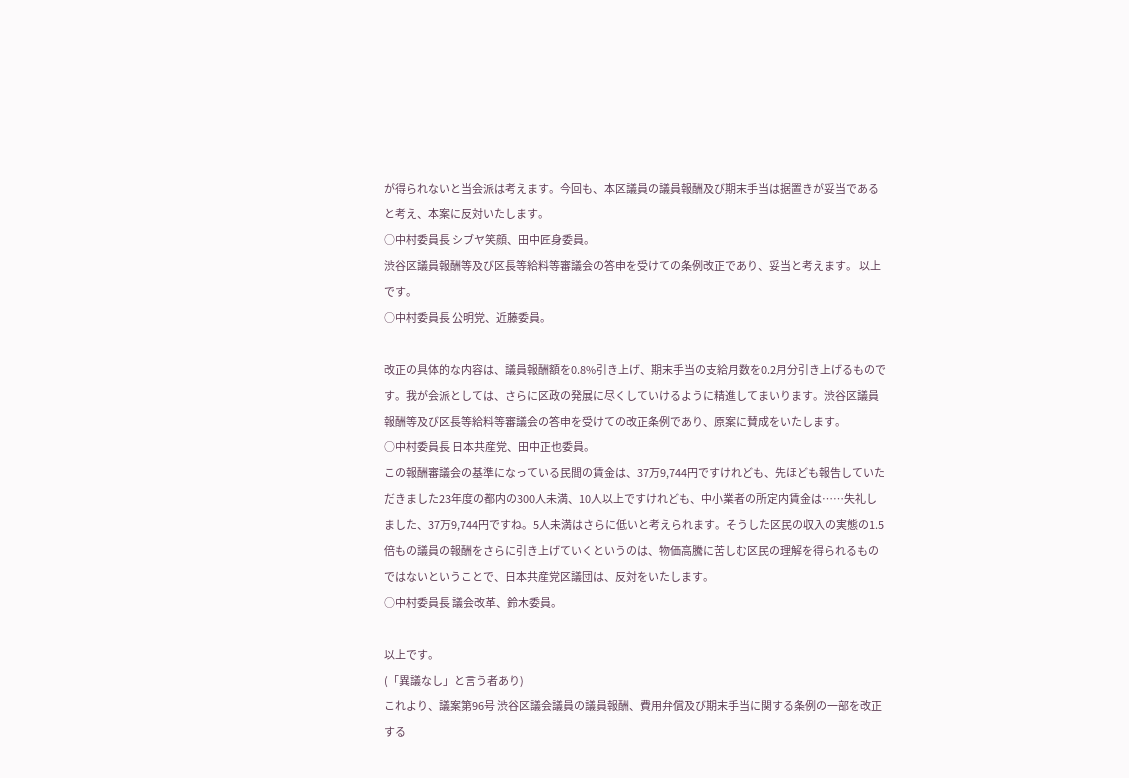が得られないと当会派は考えます。今回も、本区議員の議員報酬及び期末手当は据置きが妥当であると考え、本案に反対いたします。
○中村委員長 シブヤ笑顔、田中匠身委員。
渋谷区議員報酬等及び区長等給料等審議会の答申を受けての条例改正であり、妥当と考えます。 以上です。
○中村委員長 公明党、近藤委員。

改正の具体的な内容は、議員報酬額を0.8%引き上げ、期末手当の支給月数を0.2月分引き上げるものです。我が会派としては、さらに区政の発展に尽くしていけるように精進してまいります。渋谷区議員報酬等及び区長等給料等審議会の答申を受けての改正条例であり、原案に賛成をいたします。
○中村委員長 日本共産党、田中正也委員。
この報酬審議会の基準になっている民間の賃金は、37万9,744円ですけれども、先ほども報告していただきました23年度の都内の300人未満、10人以上ですけれども、中小業者の所定内賃金は……失礼しました、37万9,744円ですね。5人未満はさらに低いと考えられます。そうした区民の収入の実態の1.5倍もの議員の報酬をさらに引き上げていくというのは、物価高騰に苦しむ区民の理解を得られるものではないということで、日本共産党区議団は、反対をいたします。
○中村委員長 議会改革、鈴木委員。

以上です。
(「異議なし」と言う者あり)
これより、議案第96号 渋谷区議会議員の議員報酬、費用弁償及び期末手当に関する条例の一部を改正する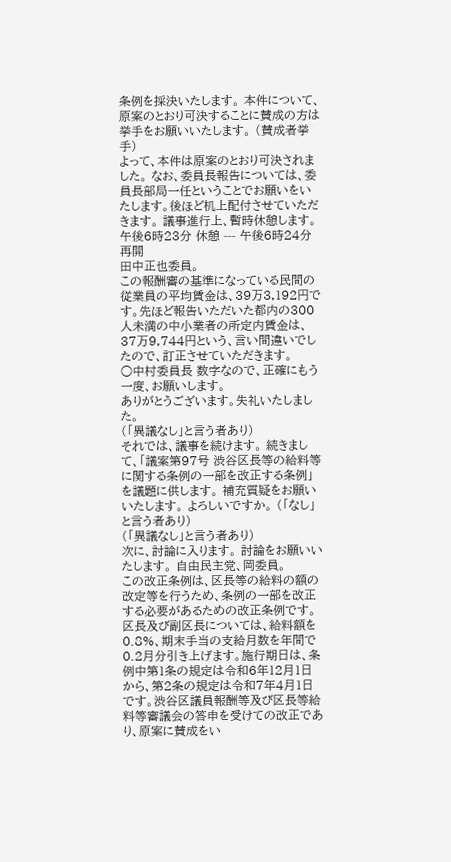条例を採決いたします。 本件について、原案のとおり可決することに賛成の方は挙手をお願いいたします。 (賛成者挙手)
よって、本件は原案のとおり可決されました。 なお、委員長報告については、委員長部局一任ということでお願いをいたします。後ほど机上配付させていただきます。 議事進行上、暫時休憩します。 午後6時23分 休憩 --- 午後6時24分 再開
田中正也委員。
この報酬審の基準になっている民間の従業員の平均賃金は、39万3,192円です。先ほど報告いただいた都内の300人未満の中小業者の所定内賃金は、37万9,744円という、言い間違いでしたので、訂正させていただきます。
○中村委員長 数字なので、正確にもう一度、お願いします。
ありがとうございます。失礼いたしました。
(「異議なし」と言う者あり)
それでは、議事を続けます。 続きまして、「議案第97号 渋谷区長等の給料等に関する条例の一部を改正する条例」を議題に供します。 補充質疑をお願いいたします。 よろしいですか。 (「なし」と言う者あり)
(「異議なし」と言う者あり)
次に、討論に入ります。 討論をお願いいたします。 自由民主党、岡委員。
この改正条例は、区長等の給料の額の改定等を行うため、条例の一部を改正する必要があるための改正条例です。区長及び副区長については、給料額を0.8%、期末手当の支給月数を年間で0.2月分引き上げます。施行期日は、条例中第1条の規定は令和6年12月1日から、第2条の規定は令和7年4月1日です。渋谷区議員報酬等及び区長等給料等審議会の答申を受けての改正であり、原案に賛成をい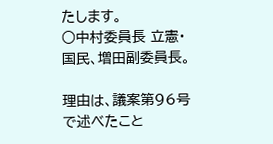たします。
○中村委員長 立憲・国民、増田副委員長。

理由は、議案第96号で述べたこと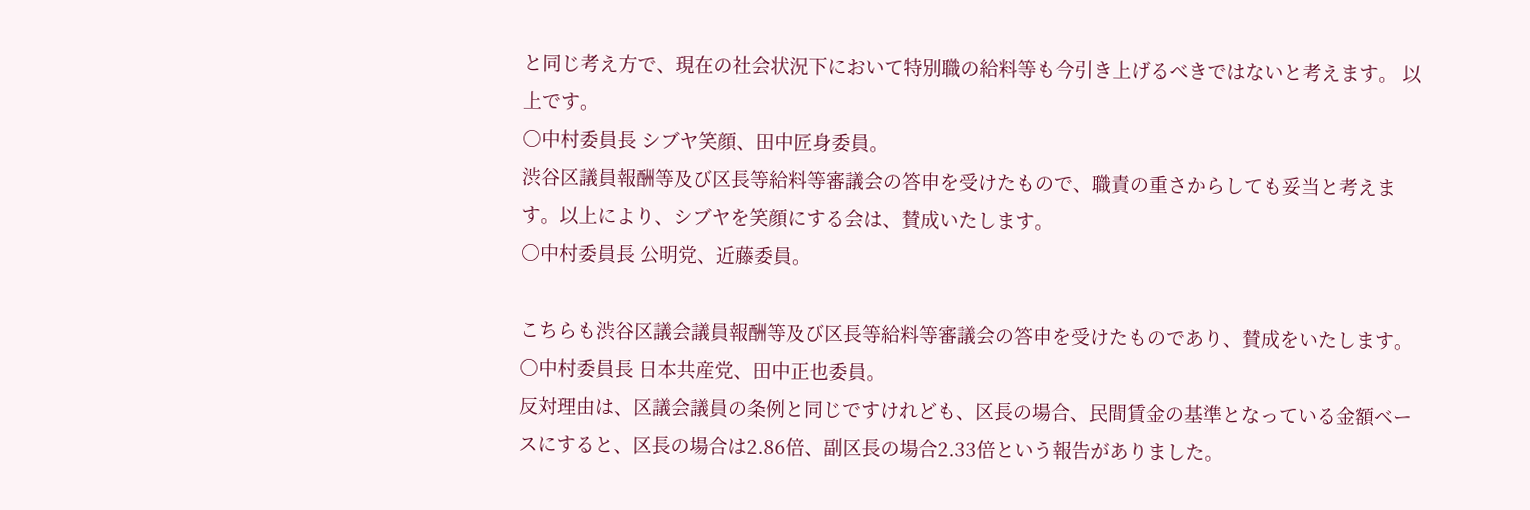と同じ考え方で、現在の社会状況下において特別職の給料等も今引き上げるべきではないと考えます。 以上です。
○中村委員長 シブヤ笑顔、田中匠身委員。
渋谷区議員報酬等及び区長等給料等審議会の答申を受けたもので、職責の重さからしても妥当と考えます。以上により、シブヤを笑顔にする会は、賛成いたします。
○中村委員長 公明党、近藤委員。

こちらも渋谷区議会議員報酬等及び区長等給料等審議会の答申を受けたものであり、賛成をいたします。
○中村委員長 日本共産党、田中正也委員。
反対理由は、区議会議員の条例と同じですけれども、区長の場合、民間賃金の基準となっている金額ベースにすると、区長の場合は2.86倍、副区長の場合2.33倍という報告がありました。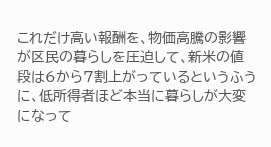これだけ高い報酬を、物価高騰の影響が区民の暮らしを圧迫して、新米の値段は6から7割上がっているというふうに、低所得者ほど本当に暮らしが大変になって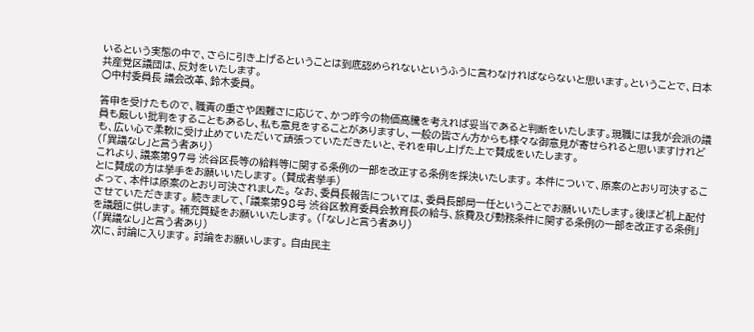いるという実態の中で、さらに引き上げるということは到底認められないというふうに言わなければならないと思います。ということで、日本共産党区議団は、反対をいたします。
○中村委員長 議会改革、鈴木委員。

答申を受けたもので、職責の重さや困難さに応じて、かつ昨今の物価高騰を考えれば妥当であると判断をいたします。現職には我が会派の議員も厳しい批判をすることもあるし、私も意見をすることがありますし、一般の皆さん方からも様々な御意見が寄せられると思いますけれども、広い心で柔軟に受け止めていただいて頑張っていただきたいと、それを申し上げた上で賛成をいたします。
(「異議なし」と言う者あり)
これより、議案第97号 渋谷区長等の給料等に関する条例の一部を改正する条例を採決いたします。 本件について、原案のとおり可決することに賛成の方は挙手をお願いいたします。 (賛成者挙手)
よって、本件は原案のとおり可決されました。 なお、委員長報告については、委員長部局一任ということでお願いいたします。後ほど机上配付させていただきます。 続きまして、「議案第98号 渋谷区教育委員会教育長の給与、旅費及び勤務条件に関する条例の一部を改正する条例」を議題に供します。 補充質疑をお願いいたします。 (「なし」と言う者あり)
(「異議なし」と言う者あり)
次に、討論に入ります。 討論をお願いします。 自由民主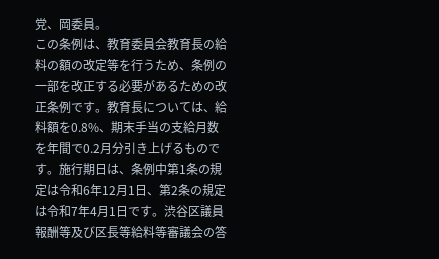党、岡委員。
この条例は、教育委員会教育長の給料の額の改定等を行うため、条例の一部を改正する必要があるための改正条例です。教育長については、給料額を0.8%、期末手当の支給月数を年間で0.2月分引き上げるものです。施行期日は、条例中第1条の規定は令和6年12月1日、第2条の規定は令和7年4月1日です。渋谷区議員報酬等及び区長等給料等審議会の答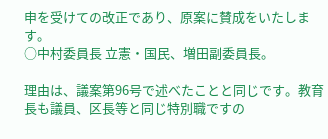申を受けての改正であり、原案に賛成をいたします。
○中村委員長 立憲・国民、増田副委員長。

理由は、議案第96号で述べたことと同じです。教育長も議員、区長等と同じ特別職ですの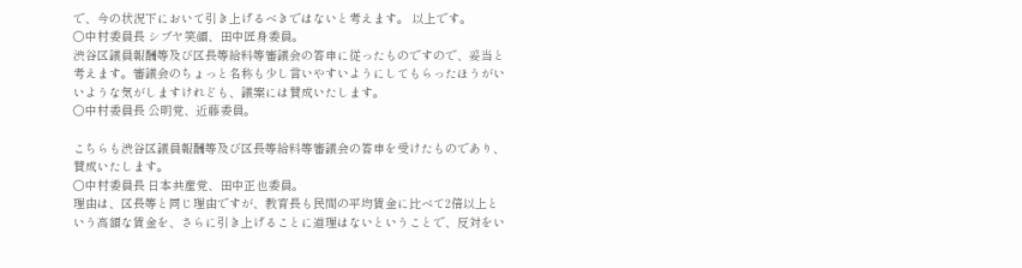で、今の状況下において引き上げるべきではないと考えます。 以上です。
○中村委員長 シブヤ笑顔、田中匠身委員。
渋谷区議員報酬等及び区長等給料等審議会の答申に従ったものですので、妥当と考えます。審議会のちょっと名称も少し言いやすいようにしてもらったほうがいいような気がしますけれども、議案には賛成いたします。
○中村委員長 公明党、近藤委員。

こちらも渋谷区議員報酬等及び区長等給料等審議会の答申を受けたものであり、賛成いたします。
○中村委員長 日本共産党、田中正也委員。
理由は、区長等と同じ理由ですが、教育長も民間の平均賃金に比べて2倍以上という高額な賃金を、さらに引き上げることに道理はないということで、反対をい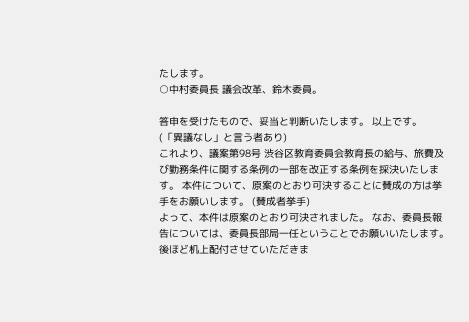たします。
○中村委員長 議会改革、鈴木委員。

答申を受けたもので、妥当と判断いたします。 以上です。
(「異議なし」と言う者あり)
これより、議案第98号 渋谷区教育委員会教育長の給与、旅費及び勤務条件に関する条例の一部を改正する条例を採決いたします。 本件について、原案のとおり可決することに賛成の方は挙手をお願いします。 (賛成者挙手)
よって、本件は原案のとおり可決されました。 なお、委員長報告については、委員長部局一任ということでお願いいたします。後ほど机上配付させていただきま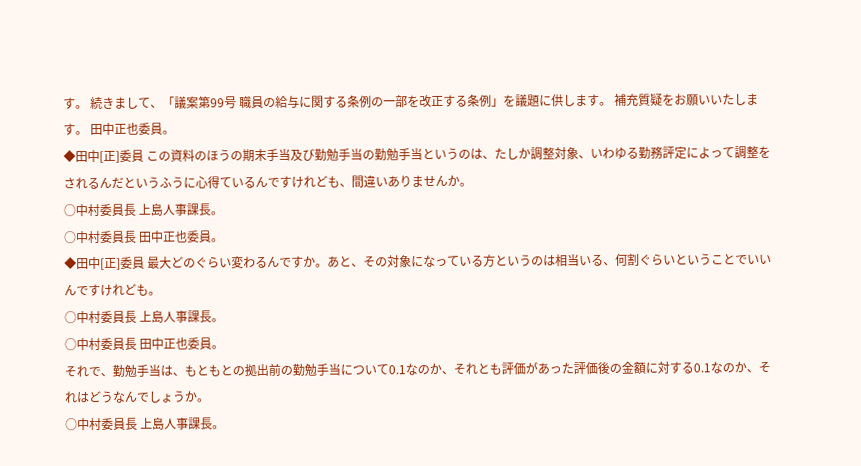す。 続きまして、「議案第99号 職員の給与に関する条例の一部を改正する条例」を議題に供します。 補充質疑をお願いいたします。 田中正也委員。
◆田中[正]委員 この資料のほうの期末手当及び勤勉手当の勤勉手当というのは、たしか調整対象、いわゆる勤務評定によって調整をされるんだというふうに心得ているんですけれども、間違いありませんか。
○中村委員長 上島人事課長。
○中村委員長 田中正也委員。
◆田中[正]委員 最大どのぐらい変わるんですか。あと、その対象になっている方というのは相当いる、何割ぐらいということでいいんですけれども。
○中村委員長 上島人事課長。
○中村委員長 田中正也委員。
それで、勤勉手当は、もともとの拠出前の勤勉手当について0.1なのか、それとも評価があった評価後の金額に対する0.1なのか、それはどうなんでしょうか。
○中村委員長 上島人事課長。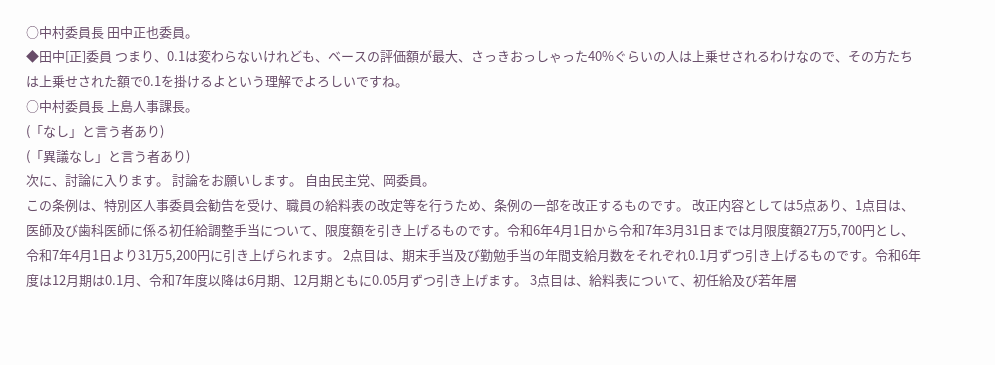○中村委員長 田中正也委員。
◆田中[正]委員 つまり、0.1は変わらないけれども、ベースの評価額が最大、さっきおっしゃった40%ぐらいの人は上乗せされるわけなので、その方たちは上乗せされた額で0.1を掛けるよという理解でよろしいですね。
○中村委員長 上島人事課長。
(「なし」と言う者あり)
(「異議なし」と言う者あり)
次に、討論に入ります。 討論をお願いします。 自由民主党、岡委員。
この条例は、特別区人事委員会勧告を受け、職員の給料表の改定等を行うため、条例の一部を改正するものです。 改正内容としては5点あり、1点目は、医師及び歯科医師に係る初任給調整手当について、限度額を引き上げるものです。令和6年4月1日から令和7年3月31日までは月限度額27万5,700円とし、令和7年4月1日より31万5,200円に引き上げられます。 2点目は、期末手当及び勤勉手当の年間支給月数をそれぞれ0.1月ずつ引き上げるものです。令和6年度は12月期は0.1月、令和7年度以降は6月期、12月期ともに0.05月ずつ引き上げます。 3点目は、給料表について、初任給及び若年層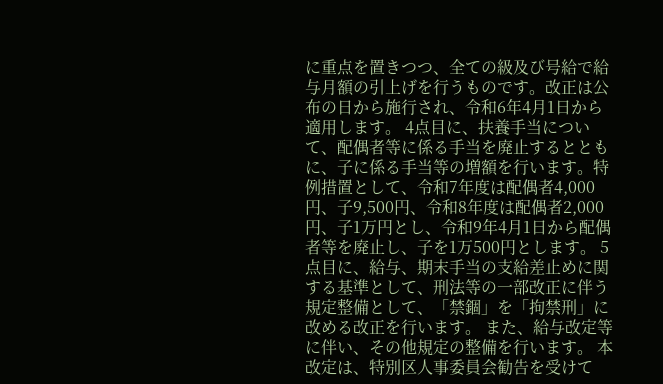に重点を置きつつ、全ての級及び号給で給与月額の引上げを行うものです。改正は公布の日から施行され、令和6年4月1日から適用します。 4点目に、扶養手当について、配偶者等に係る手当を廃止するとともに、子に係る手当等の増額を行います。特例措置として、令和7年度は配偶者4,000円、子9,500円、令和8年度は配偶者2,000円、子1万円とし、令和9年4月1日から配偶者等を廃止し、子を1万500円とします。 5点目に、給与、期末手当の支給差止めに関する基準として、刑法等の一部改正に伴う規定整備として、「禁錮」を「拘禁刑」に改める改正を行います。 また、給与改定等に伴い、その他規定の整備を行います。 本改定は、特別区人事委員会勧告を受けて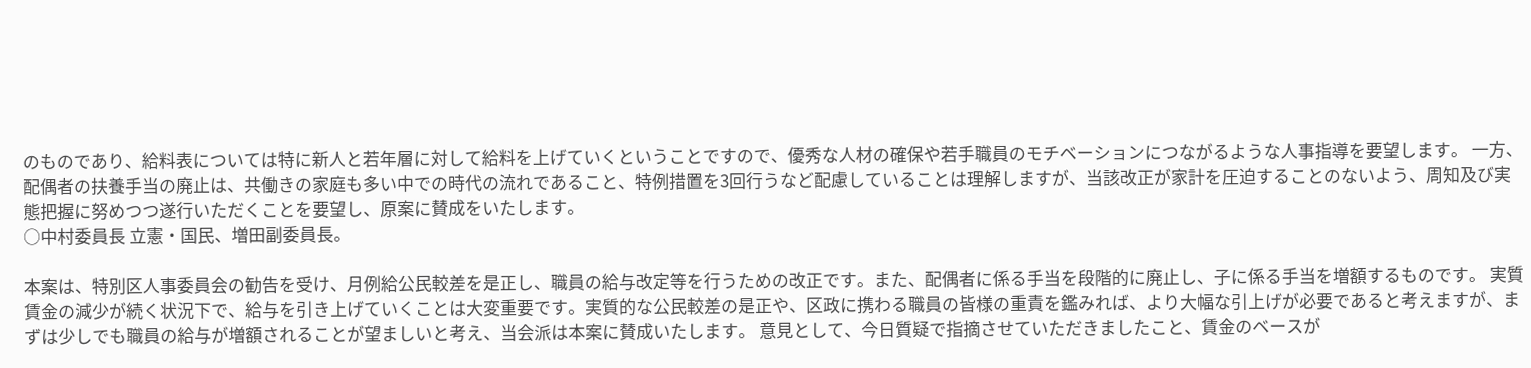のものであり、給料表については特に新人と若年層に対して給料を上げていくということですので、優秀な人材の確保や若手職員のモチベーションにつながるような人事指導を要望します。 一方、配偶者の扶養手当の廃止は、共働きの家庭も多い中での時代の流れであること、特例措置を3回行うなど配慮していることは理解しますが、当該改正が家計を圧迫することのないよう、周知及び実態把握に努めつつ遂行いただくことを要望し、原案に賛成をいたします。
○中村委員長 立憲・国民、増田副委員長。

本案は、特別区人事委員会の勧告を受け、月例給公民較差を是正し、職員の給与改定等を行うための改正です。また、配偶者に係る手当を段階的に廃止し、子に係る手当を増額するものです。 実質賃金の減少が続く状況下で、給与を引き上げていくことは大変重要です。実質的な公民較差の是正や、区政に携わる職員の皆様の重責を鑑みれば、より大幅な引上げが必要であると考えますが、まずは少しでも職員の給与が増額されることが望ましいと考え、当会派は本案に賛成いたします。 意見として、今日質疑で指摘させていただきましたこと、賃金のベースが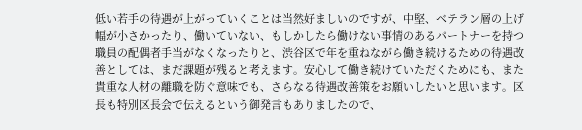低い若手の待遇が上がっていくことは当然好ましいのですが、中堅、ベテラン層の上げ幅が小さかったり、働いていない、もしかしたら働けない事情のあるパートナーを持つ職員の配偶者手当がなくなったりと、渋谷区で年を重ねながら働き続けるための待遇改善としては、まだ課題が残ると考えます。安心して働き続けていただくためにも、また貴重な人材の離職を防ぐ意味でも、さらなる待遇改善策をお願いしたいと思います。区長も特別区長会で伝えるという御発言もありましたので、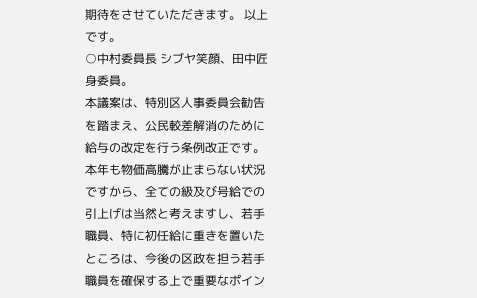期待をさせていただきます。 以上です。
○中村委員長 シブヤ笑顔、田中匠身委員。
本議案は、特別区人事委員会勧告を踏まえ、公民較差解消のために給与の改定を行う条例改正です。本年も物価高騰が止まらない状況ですから、全ての級及び号給での引上げは当然と考えますし、若手職員、特に初任給に重きを置いたところは、今後の区政を担う若手職員を確保する上で重要なポイン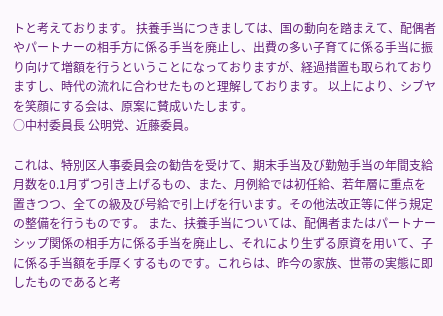トと考えております。 扶養手当につきましては、国の動向を踏まえて、配偶者やパートナーの相手方に係る手当を廃止し、出費の多い子育てに係る手当に振り向けて増額を行うということになっておりますが、経過措置も取られておりますし、時代の流れに合わせたものと理解しております。 以上により、シブヤを笑顔にする会は、原案に賛成いたします。
○中村委員長 公明党、近藤委員。

これは、特別区人事委員会の勧告を受けて、期末手当及び勤勉手当の年間支給月数を0.1月ずつ引き上げるもの、また、月例給では初任給、若年層に重点を置きつつ、全ての級及び号給で引上げを行います。その他法改正等に伴う規定の整備を行うものです。 また、扶養手当については、配偶者またはパートナーシップ関係の相手方に係る手当を廃止し、それにより生ずる原資を用いて、子に係る手当額を手厚くするものです。これらは、昨今の家族、世帯の実態に即したものであると考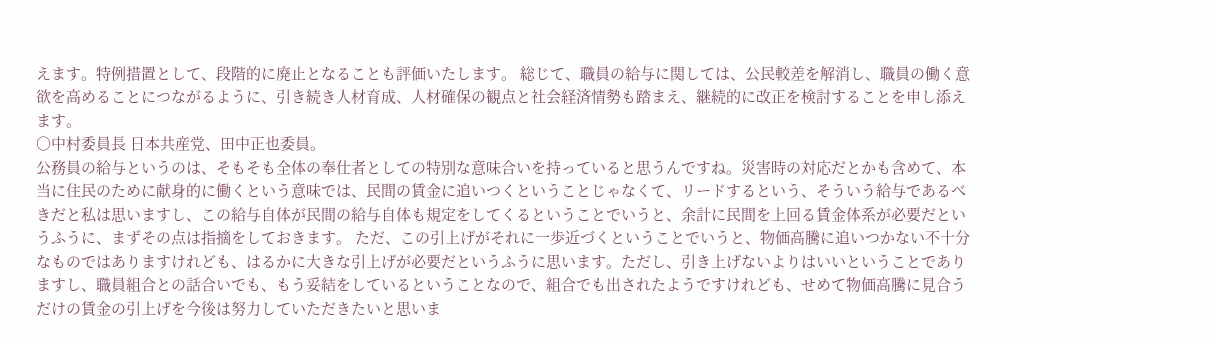えます。特例措置として、段階的に廃止となることも評価いたします。 総じて、職員の給与に関しては、公民較差を解消し、職員の働く意欲を高めることにつながるように、引き続き人材育成、人材確保の観点と社会経済情勢も踏まえ、継続的に改正を検討することを申し添えます。
○中村委員長 日本共産党、田中正也委員。
公務員の給与というのは、そもそも全体の奉仕者としての特別な意味合いを持っていると思うんですね。災害時の対応だとかも含めて、本当に住民のために献身的に働くという意味では、民間の賃金に追いつくということじゃなくて、リードするという、そういう給与であるべきだと私は思いますし、この給与自体が民間の給与自体も規定をしてくるということでいうと、余計に民間を上回る賃金体系が必要だというふうに、まずその点は指摘をしておきます。 ただ、この引上げがそれに一歩近づくということでいうと、物価高騰に追いつかない不十分なものではありますけれども、はるかに大きな引上げが必要だというふうに思います。ただし、引き上げないよりはいいということでありますし、職員組合との話合いでも、もう妥結をしているということなので、組合でも出されたようですけれども、せめて物価高騰に見合うだけの賃金の引上げを今後は努力していただきたいと思いま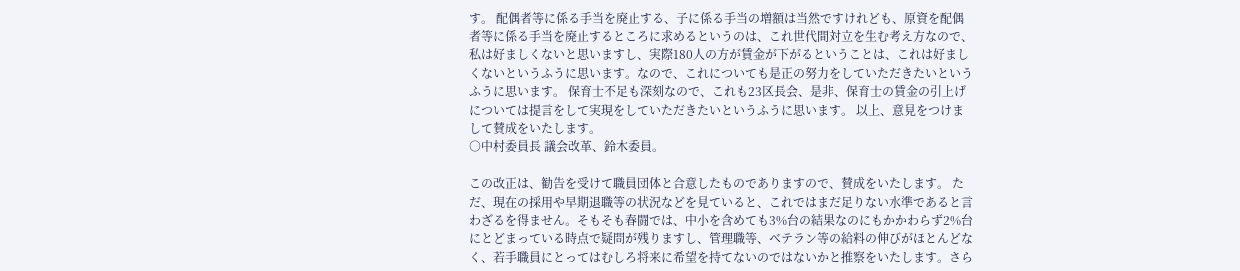す。 配偶者等に係る手当を廃止する、子に係る手当の増額は当然ですけれども、原資を配偶者等に係る手当を廃止するところに求めるというのは、これ世代間対立を生む考え方なので、私は好ましくないと思いますし、実際180人の方が賃金が下がるということは、これは好ましくないというふうに思います。なので、これについても是正の努力をしていただきたいというふうに思います。 保育士不足も深刻なので、これも23区長会、是非、保育士の賃金の引上げについては提言をして実現をしていただきたいというふうに思います。 以上、意見をつけまして賛成をいたします。
○中村委員長 議会改革、鈴木委員。

この改正は、勧告を受けて職員団体と合意したものでありますので、賛成をいたします。 ただ、現在の採用や早期退職等の状況などを見ていると、これではまだ足りない水準であると言わざるを得ません。そもそも春闘では、中小を含めても3%台の結果なのにもかかわらず2%台にとどまっている時点で疑問が残りますし、管理職等、ベテラン等の給料の伸びがほとんどなく、若手職員にとってはむしろ将来に希望を持てないのではないかと推察をいたします。さら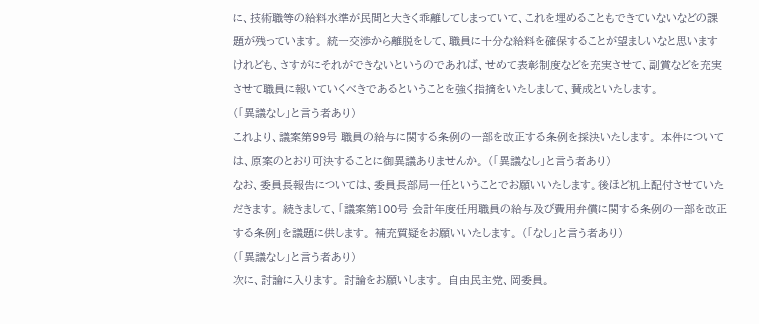に、技術職等の給料水準が民間と大きく乖離してしまっていて、これを埋めることもできていないなどの課題が残っています。 統一交渉から離脱をして、職員に十分な給料を確保することが望ましいなと思いますけれども、さすがにそれができないというのであれば、せめて表彰制度などを充実させて、副賞などを充実させて職員に報いていくべきであるということを強く指摘をいたしまして、賛成といたします。
(「異議なし」と言う者あり)
これより、議案第99号 職員の給与に関する条例の一部を改正する条例を採決いたします。 本件については、原案のとおり可決することに御異議ありませんか。 (「異議なし」と言う者あり)
なお、委員長報告については、委員長部局一任ということでお願いいたします。後ほど机上配付させていただきます。 続きまして、「議案第100号 会計年度任用職員の給与及び費用弁償に関する条例の一部を改正する条例」を議題に供します。 補充質疑をお願いいたします。 (「なし」と言う者あり)
(「異議なし」と言う者あり)
次に、討論に入ります。 討論をお願いします。 自由民主党、岡委員。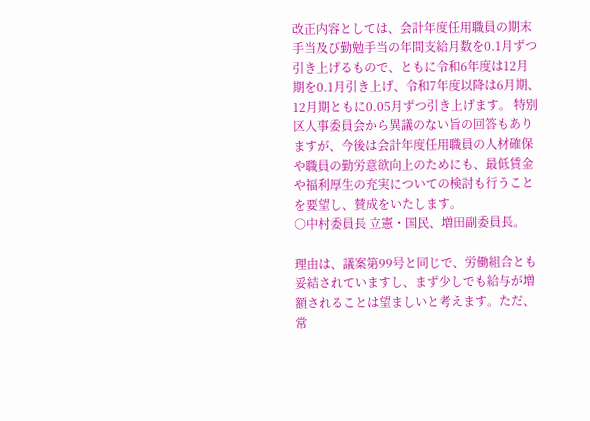改正内容としては、会計年度任用職員の期末手当及び勤勉手当の年間支給月数を0.1月ずつ引き上げるもので、ともに令和6年度は12月期を0.1月引き上げ、令和7年度以降は6月期、12月期ともに0.05月ずつ引き上げます。 特別区人事委員会から異議のない旨の回答もありますが、今後は会計年度任用職員の人材確保や職員の勤労意欲向上のためにも、最低賃金や福利厚生の充実についての検討も行うことを要望し、賛成をいたします。
○中村委員長 立憲・国民、増田副委員長。

理由は、議案第99号と同じで、労働組合とも妥結されていますし、まず少しでも給与が増額されることは望ましいと考えます。ただ、常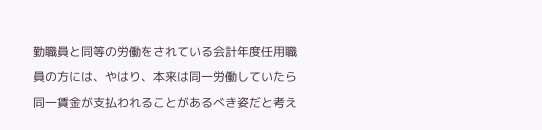勤職員と同等の労働をされている会計年度任用職員の方には、やはり、本来は同一労働していたら同一賃金が支払われることがあるべき姿だと考え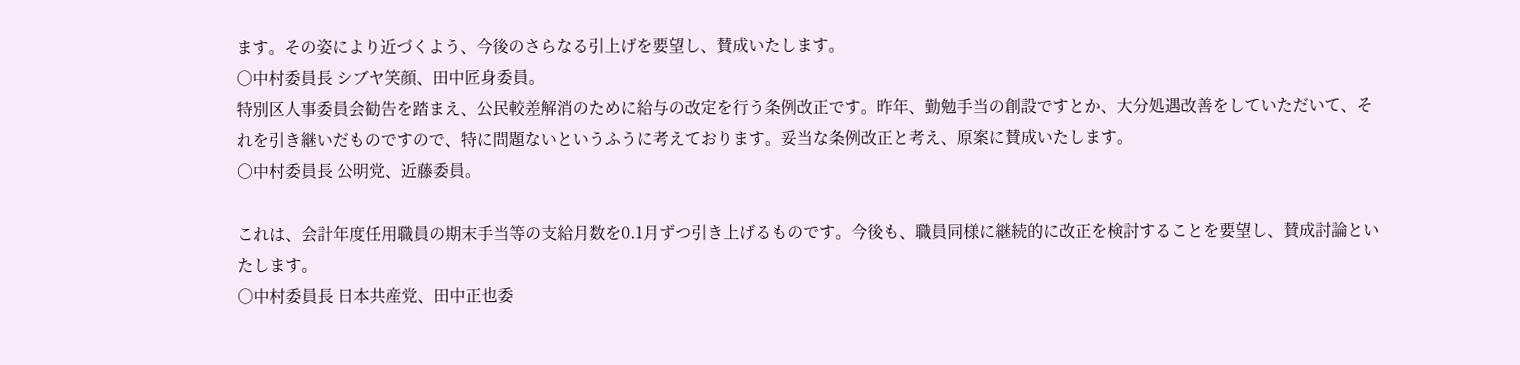ます。その姿により近づくよう、今後のさらなる引上げを要望し、賛成いたします。
○中村委員長 シブヤ笑顔、田中匠身委員。
特別区人事委員会勧告を踏まえ、公民較差解消のために給与の改定を行う条例改正です。昨年、勤勉手当の創設ですとか、大分処遇改善をしていただいて、それを引き継いだものですので、特に問題ないというふうに考えております。妥当な条例改正と考え、原案に賛成いたします。
○中村委員長 公明党、近藤委員。

これは、会計年度任用職員の期末手当等の支給月数を0.1月ずつ引き上げるものです。今後も、職員同様に継続的に改正を検討することを要望し、賛成討論といたします。
○中村委員長 日本共産党、田中正也委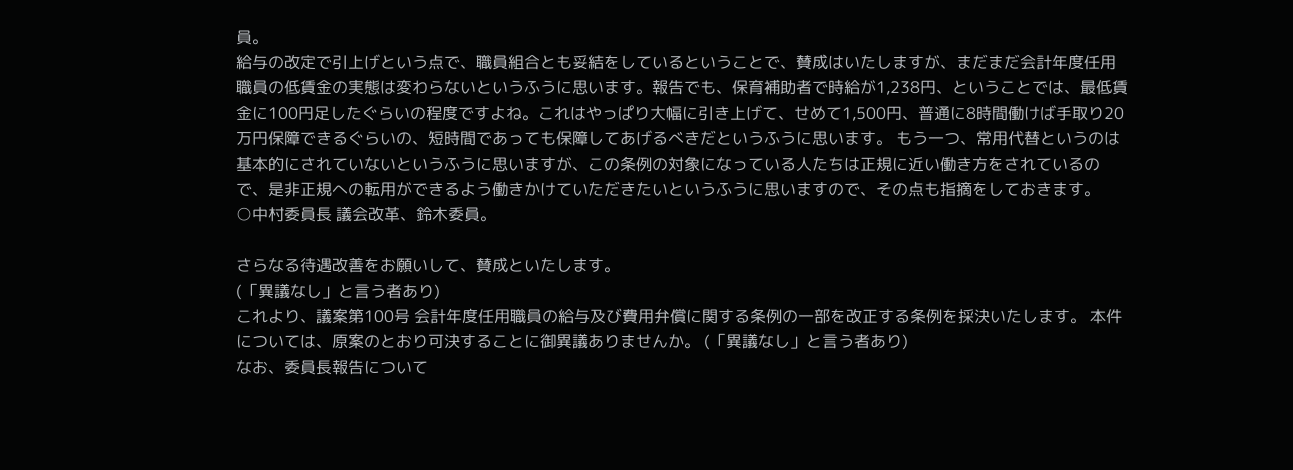員。
給与の改定で引上げという点で、職員組合とも妥結をしているということで、賛成はいたしますが、まだまだ会計年度任用職員の低賃金の実態は変わらないというふうに思います。報告でも、保育補助者で時給が1,238円、ということでは、最低賃金に100円足したぐらいの程度ですよね。これはやっぱり大幅に引き上げて、せめて1,500円、普通に8時間働けば手取り20万円保障できるぐらいの、短時間であっても保障してあげるべきだというふうに思います。 もう一つ、常用代替というのは基本的にされていないというふうに思いますが、この条例の対象になっている人たちは正規に近い働き方をされているので、是非正規への転用ができるよう働きかけていただきたいというふうに思いますので、その点も指摘をしておきます。
○中村委員長 議会改革、鈴木委員。

さらなる待遇改善をお願いして、賛成といたします。
(「異議なし」と言う者あり)
これより、議案第100号 会計年度任用職員の給与及び費用弁償に関する条例の一部を改正する条例を採決いたします。 本件については、原案のとおり可決することに御異議ありませんか。 (「異議なし」と言う者あり)
なお、委員長報告について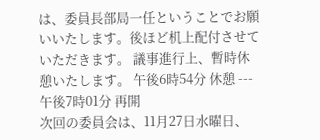は、委員長部局一任ということでお願いいたします。後ほど机上配付させていただきます。 議事進行上、暫時休憩いたします。 午後6時54分 休憩 --- 午後7時01分 再開
次回の委員会は、11月27日水曜日、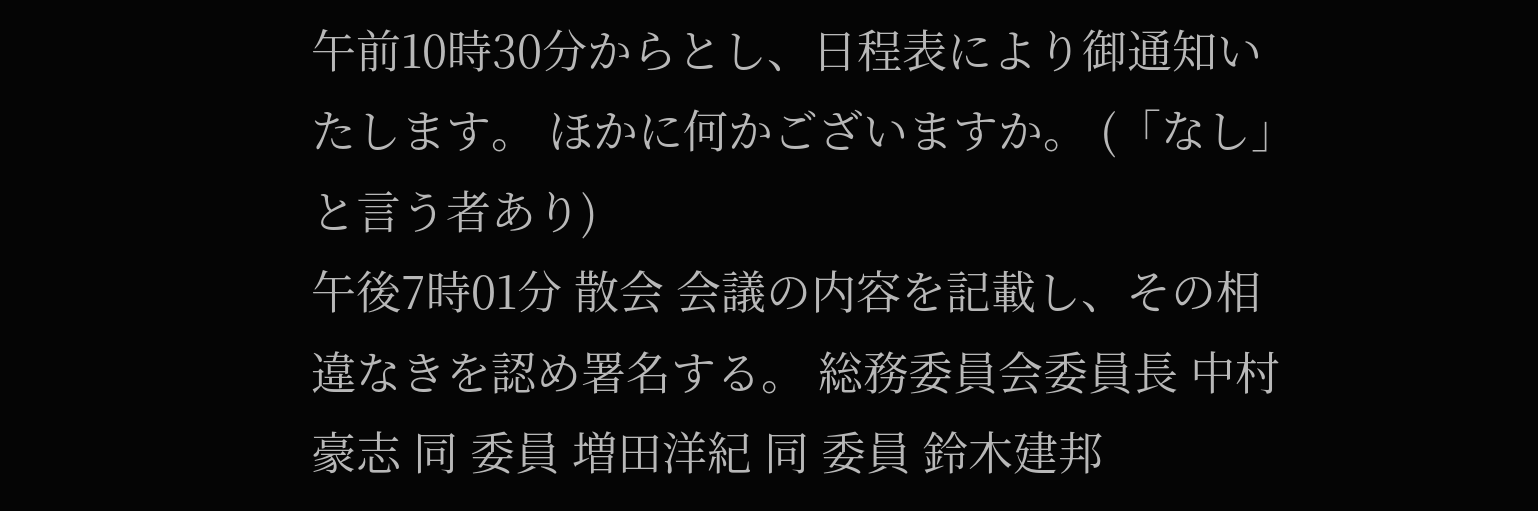午前10時30分からとし、日程表により御通知いたします。 ほかに何かございますか。 (「なし」と言う者あり)
午後7時01分 散会 会議の内容を記載し、その相違なきを認め署名する。 総務委員会委員長 中村豪志 同 委員 増田洋紀 同 委員 鈴木建邦